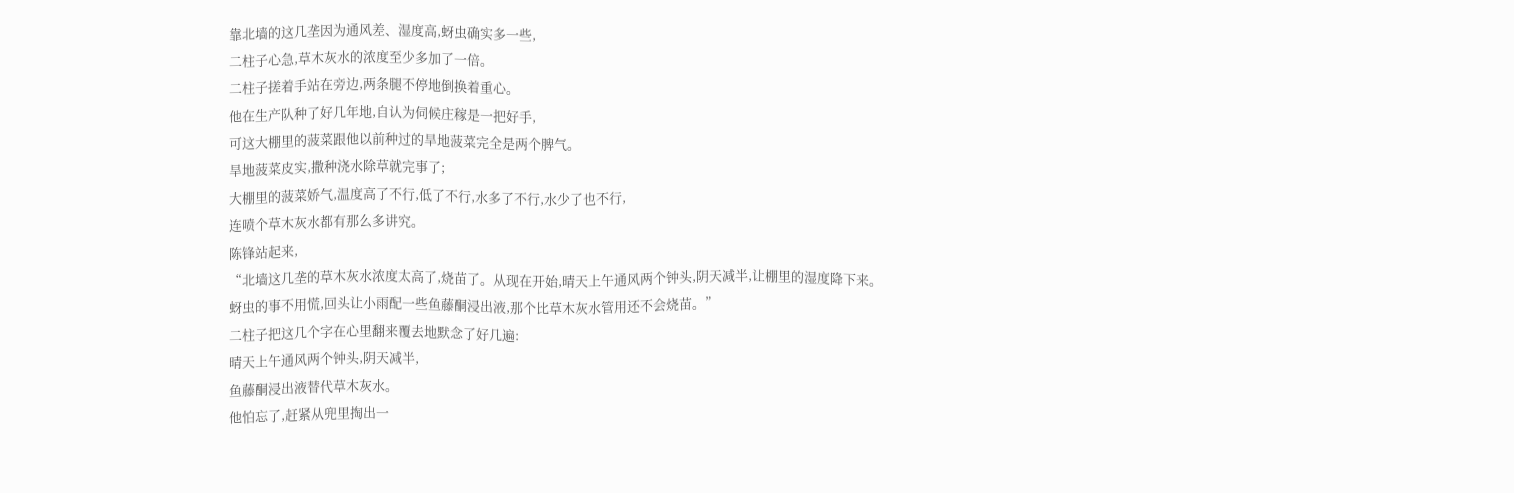靠北墙的这几垄因为通风差、湿度高,蚜虫确实多一些,
二柱子心急,草木灰水的浓度至少多加了一倍。
二柱子搓着手站在旁边,两条腿不停地倒换着重心。
他在生产队种了好几年地,自认为伺候庄稼是一把好手,
可这大棚里的菠菜跟他以前种过的旱地菠菜完全是两个脾气。
旱地菠菜皮实,撒种浇水除草就完事了;
大棚里的菠菜娇气,温度高了不行,低了不行,水多了不行,水少了也不行,
连喷个草木灰水都有那么多讲究。
陈锋站起来,
“北墙这几垄的草木灰水浓度太高了,烧苗了。从现在开始,晴天上午通风两个钟头,阴天减半,让棚里的湿度降下来。
蚜虫的事不用慌,回头让小雨配一些鱼藤酮浸出液,那个比草木灰水管用还不会烧苗。”
二柱子把这几个字在心里翻来覆去地默念了好几遍:
晴天上午通风两个钟头,阴天减半,
鱼藤酮浸出液替代草木灰水。
他怕忘了,赶紧从兜里掏出一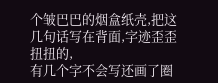个皱巴巴的烟盒纸壳,把这几句话写在背面,字迹歪歪扭扭的,
有几个字不会写还画了圈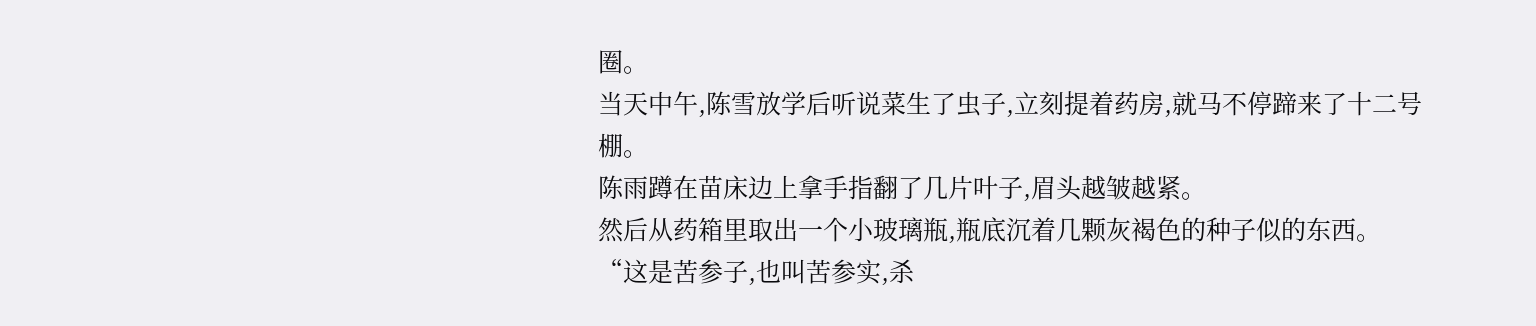圈。
当天中午,陈雪放学后听说菜生了虫子,立刻提着药房,就马不停蹄来了十二号棚。
陈雨蹲在苗床边上拿手指翻了几片叶子,眉头越皱越紧。
然后从药箱里取出一个小玻璃瓶,瓶底沉着几颗灰褐色的种子似的东西。
“这是苦参子,也叫苦参实,杀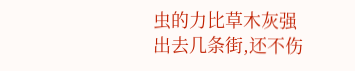虫的力比草木灰强出去几条街,还不伤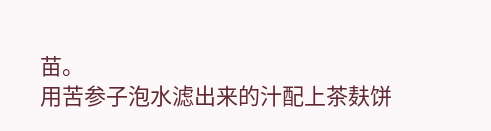苗。
用苦参子泡水滤出来的汁配上茶麸饼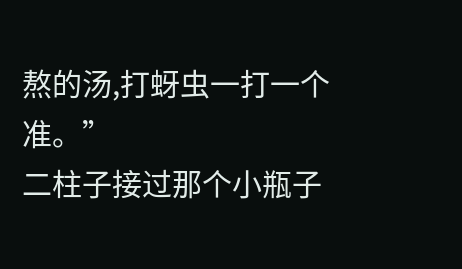熬的汤,打蚜虫一打一个准。”
二柱子接过那个小瓶子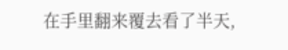在手里翻来覆去看了半天,